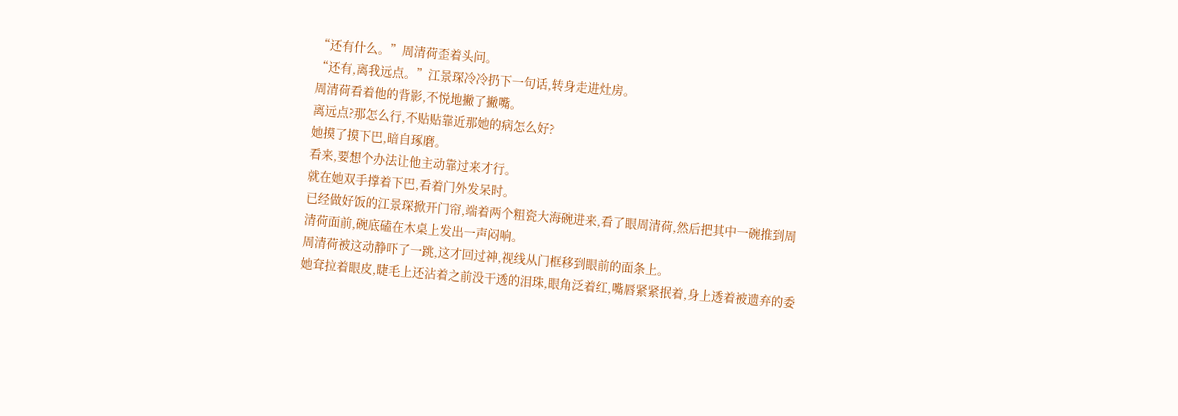“还有什么。”周清荷歪着头问。
“还有,离我远点。”江景琛冷冷扔下一句话,转身走进灶房。
周清荷看着他的背影,不悦地撇了撇嘴。
离远点?那怎么行,不贴贴靠近那她的病怎么好?
她摸了摸下巴,暗自琢磨。
看来,要想个办法让他主动靠过来才行。
就在她双手撑着下巴,看着门外发呆时。
已经做好饭的江景琛掀开门帘,端着两个粗瓷大海碗进来,看了眼周清荷,然后把其中一碗推到周清荷面前,碗底磕在木桌上发出一声闷响。
周清荷被这动静吓了一跳,这才回过神,视线从门框移到眼前的面条上。
她耷拉着眼皮,睫毛上还沾着之前没干透的泪珠,眼角泛着红,嘴唇紧紧抿着,身上透着被遗弃的委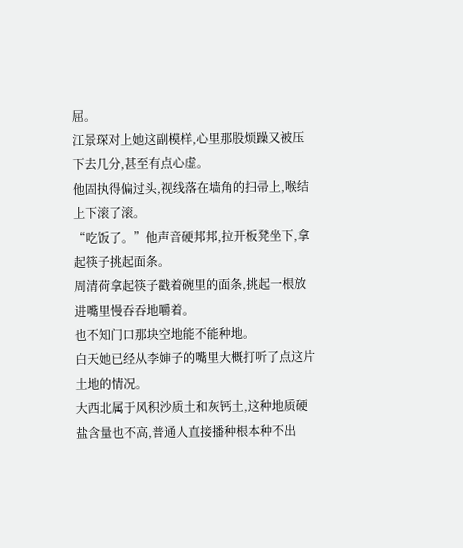屈。
江景琛对上她这副模样,心里那股烦躁又被压下去几分,甚至有点心虚。
他固执得偏过头,视线落在墙角的扫帚上,喉结上下滚了滚。
“吃饭了。”他声音硬邦邦,拉开板凳坐下,拿起筷子挑起面条。
周清荷拿起筷子戳着碗里的面条,挑起一根放进嘴里慢吞吞地嚼着。
也不知门口那块空地能不能种地。
白天她已经从李婶子的嘴里大概打听了点这片土地的情况。
大西北属于风积沙质土和灰钙土,这种地质硬盐含量也不高,普通人直接播种根本种不出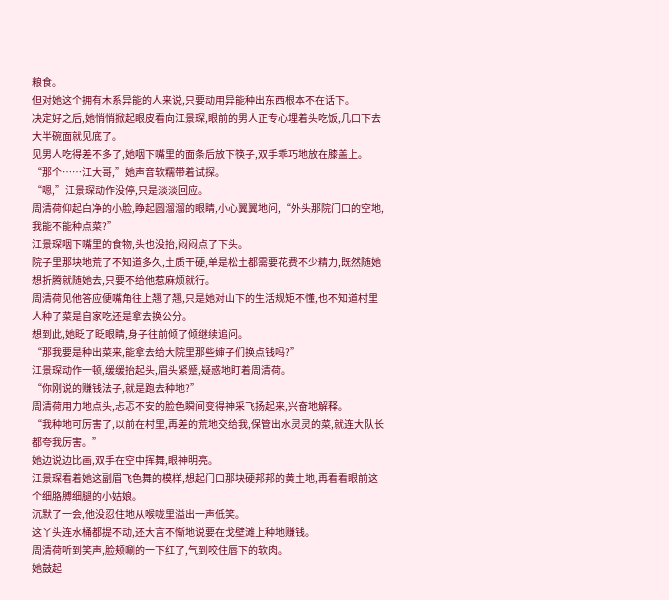粮食。
但对她这个拥有木系异能的人来说,只要动用异能种出东西根本不在话下。
决定好之后,她悄悄掀起眼皮看向江景琛,眼前的男人正专心埋着头吃饭,几口下去大半碗面就见底了。
见男人吃得差不多了,她咽下嘴里的面条后放下筷子,双手乖巧地放在膝盖上。
“那个……江大哥,”她声音软糯带着试探。
“嗯,”江景琛动作没停,只是淡淡回应。
周清荷仰起白净的小脸,睁起圆溜溜的眼睛,小心翼翼地问,“外头那院门口的空地,我能不能种点菜?”
江景琛咽下嘴里的食物,头也没抬,闷闷点了下头。
院子里那块地荒了不知道多久,土质干硬,单是松土都需要花费不少精力,既然随她想折腾就随她去,只要不给他惹麻烦就行。
周清荷见他答应便嘴角往上翘了翘,只是她对山下的生活规矩不懂,也不知道村里人种了菜是自家吃还是拿去换公分。
想到此,她眨了眨眼睛,身子往前倾了倾继续追问。
“那我要是种出菜来,能拿去给大院里那些婶子们换点钱吗?”
江景琛动作一顿,缓缓抬起头,眉头紧蹙,疑惑地盯着周清荷。
“你刚说的赚钱法子,就是跑去种地?”
周清荷用力地点头,忐忑不安的脸色瞬间变得神采飞扬起来,兴奋地解释。
“我种地可厉害了,以前在村里,再差的荒地交给我,保管出水灵灵的菜,就连大队长都夸我厉害。”
她边说边比画,双手在空中挥舞,眼神明亮。
江景琛看着她这副眉飞色舞的模样,想起门口那块硬邦邦的黄土地,再看看眼前这个细胳膊细腿的小姑娘。
沉默了一会,他没忍住地从喉咙里溢出一声低笑。
这丫头连水桶都提不动,还大言不惭地说要在戈壁滩上种地赚钱。
周清荷听到笑声,脸颊唰的一下红了,气到咬住唇下的软肉。
她鼓起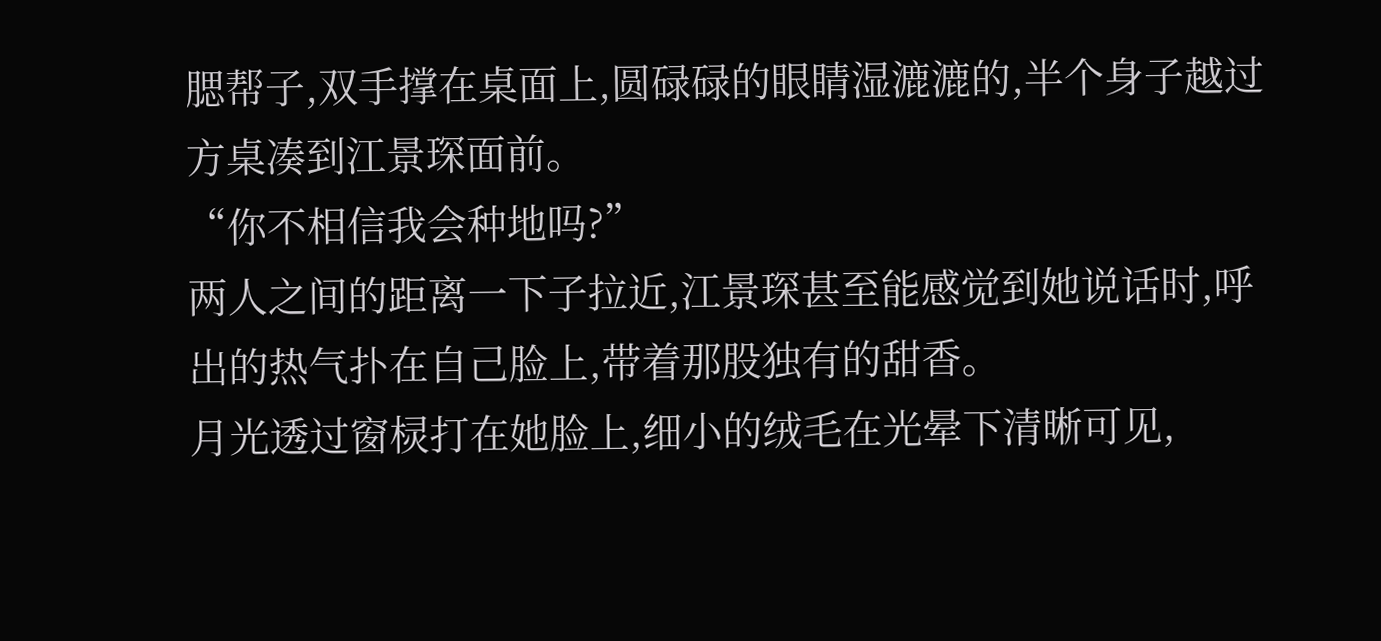腮帮子,双手撑在桌面上,圆碌碌的眼睛湿漉漉的,半个身子越过方桌凑到江景琛面前。
“你不相信我会种地吗?”
两人之间的距离一下子拉近,江景琛甚至能感觉到她说话时,呼出的热气扑在自己脸上,带着那股独有的甜香。
月光透过窗棂打在她脸上,细小的绒毛在光晕下清晰可见,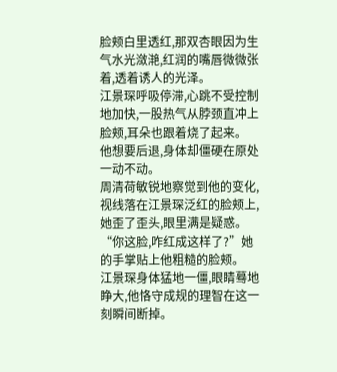脸颊白里透红,那双杏眼因为生气水光潋滟,红润的嘴唇微微张着,透着诱人的光泽。
江景琛呼吸停滞,心跳不受控制地加快,一股热气从脖颈直冲上脸颊,耳朵也跟着烧了起来。
他想要后退,身体却僵硬在原处一动不动。
周清荷敏锐地察觉到他的变化,视线落在江景琛泛红的脸颊上,她歪了歪头,眼里满是疑惑。
“你这脸,咋红成这样了?”她的手掌贴上他粗糙的脸颊。
江景琛身体猛地一僵,眼睛蓦地睁大,他恪守成规的理智在这一刻瞬间断掉。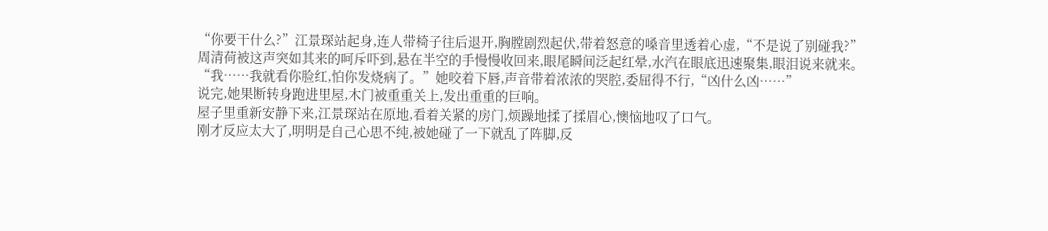“你要干什么?”江景琛站起身,连人带椅子往后退开,胸膛剧烈起伏,带着怒意的嗓音里透着心虚,“不是说了别碰我?”
周清荷被这声突如其来的呵斥吓到,悬在半空的手慢慢收回来,眼尾瞬间泛起红晕,水汽在眼底迅速聚集,眼泪说来就来。
“我……我就看你脸红,怕你发烧病了。”她咬着下唇,声音带着浓浓的哭腔,委屈得不行,“凶什么凶……”
说完,她果断转身跑进里屋,木门被重重关上,发出重重的巨响。
屋子里重新安静下来,江景琛站在原地,看着关紧的房门,烦躁地揉了揉眉心,懊恼地叹了口气。
刚才反应太大了,明明是自己心思不纯,被她碰了一下就乱了阵脚,反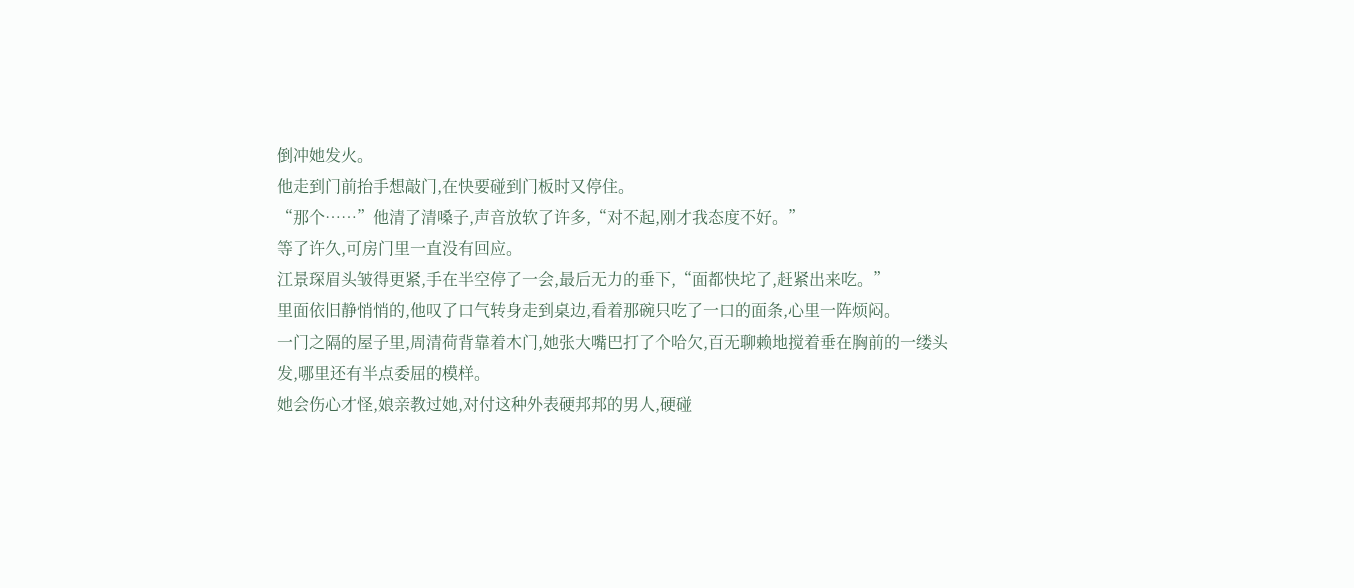倒冲她发火。
他走到门前抬手想敲门,在快要碰到门板时又停住。
“那个……”他清了清嗓子,声音放软了许多,“对不起,刚才我态度不好。”
等了许久,可房门里一直没有回应。
江景琛眉头皱得更紧,手在半空停了一会,最后无力的垂下,“面都快坨了,赶紧出来吃。”
里面依旧静悄悄的,他叹了口气转身走到桌边,看着那碗只吃了一口的面条,心里一阵烦闷。
一门之隔的屋子里,周清荷背靠着木门,她张大嘴巴打了个哈欠,百无聊赖地搅着垂在胸前的一缕头发,哪里还有半点委屈的模样。
她会伤心才怪,娘亲教过她,对付这种外表硬邦邦的男人,硬碰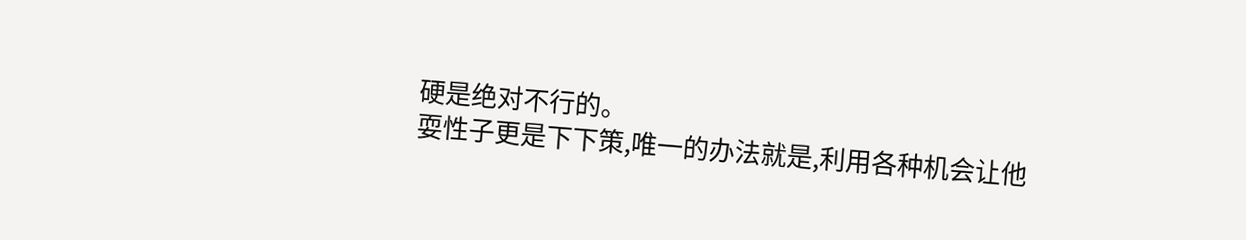硬是绝对不行的。
耍性子更是下下策,唯一的办法就是,利用各种机会让他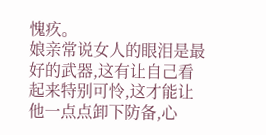愧疚。
娘亲常说女人的眼泪是最好的武器,这有让自己看起来特别可怜,这才能让他一点点卸下防备,心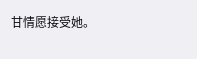甘情愿接受她。